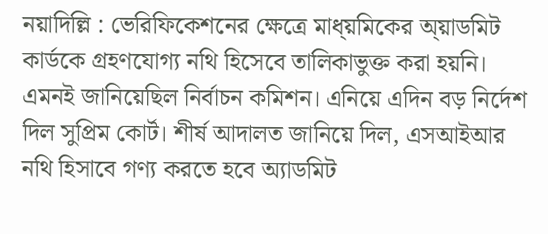নয়াদিল্লি : ভেরিফিকেশনের ক্ষেত্রে মাধ্য়মিকের অ্য়াডমিট কার্ডকে গ্রহণযোগ্য নথি হিসেবে তালিকাভুক্ত করা হয়নি। এমনই জানিয়েছিল নির্বাচন কমিশন। এনিয়ে এদিন বড় নির্দেশ দিল সুপ্রিম কোর্ট। শীর্ষ আদালত জানিয়ে দিল, এসআইআর নথি হিসাবে গণ্য করতে হবে অ্যাডমিট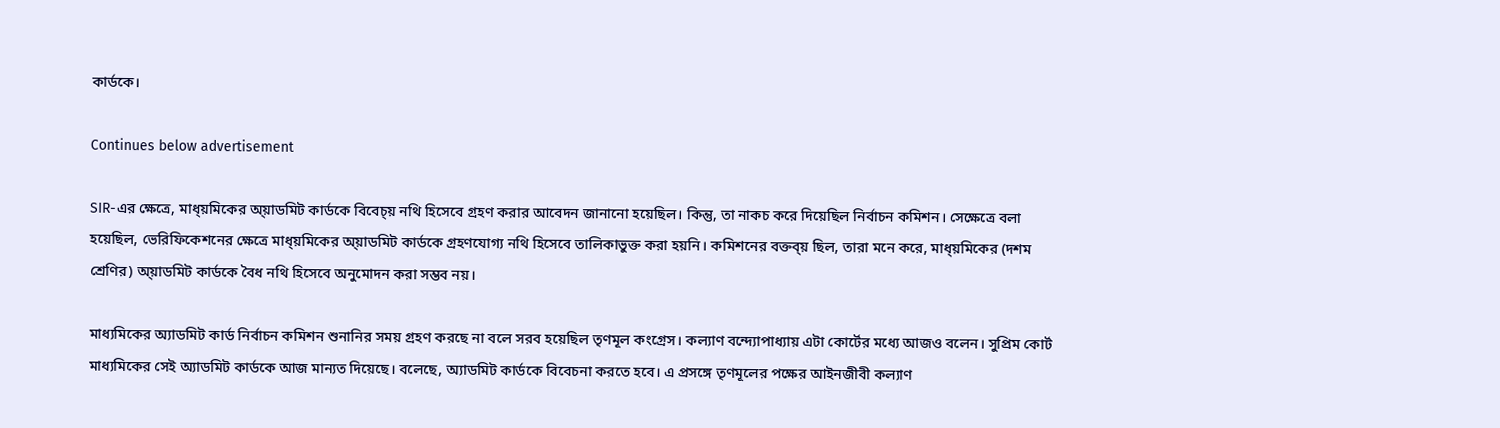কার্ডকে।

Continues below advertisement

SIR-এর ক্ষেত্রে, মাধ্য়মিকের অ্য়াডমিট কার্ডকে বিবেচ্য় নথি হিসেবে গ্রহণ করার আবেদন জানানো হয়েছিল। কিন্তু, তা নাকচ করে দিয়েছিল নির্বাচন কমিশন। সেক্ষেত্রে বলা হয়েছিল, ভেরিফিকেশনের ক্ষেত্রে মাধ্য়মিকের অ্য়াডমিট কার্ডকে গ্রহণযোগ্য নথি হিসেবে তালিকাভুক্ত করা হয়নি। কমিশনের বক্তব্য় ছিল, তারা মনে করে, মাধ্য়মিকের (দশম শ্রেণির) অ্য়াডমিট কার্ডকে বৈধ নথি হিসেবে অনুমোদন করা সম্ভব নয়।

মাধ্যমিকের অ্যাডমিট কার্ড নির্বাচন কমিশন শুনানির সময় গ্রহণ করছে না বলে সরব হয়েছিল তৃণমূল কংগ্রেস। কল্যাণ বন্দ্যোপাধ্যায় এটা কোর্টের মধ্যে আজও বলেন। সুপ্রিম কোর্ট মাধ্যমিকের সেই অ্যাডমিট কার্ডকে আজ মান্যত দিয়েছে। বলেছে, অ্যাডমিট কার্ডকে বিবেচনা করতে হবে। এ প্রসঙ্গে তৃণমূলের পক্ষের আইনজীবী কল্যাণ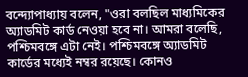বন্দ্যোপাধ্যায় বলেন, "ওরা বলছিল মাধ্যমিকের অ্যাডমিট কার্ড নেওয়া হবে না। আমরা বলেছি, পশ্চিমবঙ্গে এটা নেই। পশ্চিমবঙ্গে অ্যাডমিট কার্ডের মধ্যেই নম্বর রয়েছে। কোনও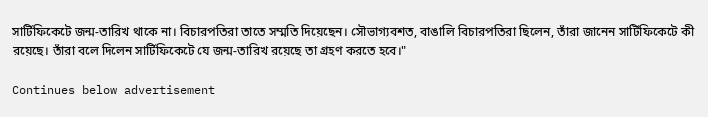সার্টিফিকেটে জন্ম-তারিখ থাকে না। বিচারপতিরা তাতে সম্মতি দিয়েছেন। সৌভাগ্যবশত, বাঙালি বিচারপতিরা ছিলেন, তাঁরা জানেন সার্টিফিকেটে কী রয়েছে। তাঁরা বলে দিলেন সার্টিফিকেটে যে জন্ম-তারিখ রয়েছে তা গ্রহণ করতে হবে।"

Continues below advertisement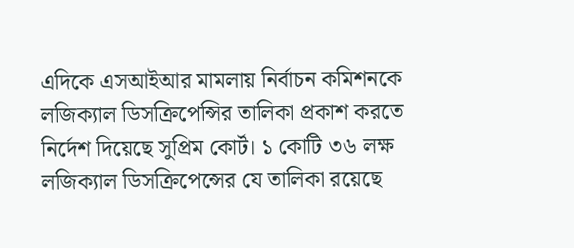এদিকে এসআইআর মামলায় নির্বাচন কমিশনকে লজিক্যাল ডিসক্রিপেন্সির তালিকা প্রকাশ করতে নির্দেশ দিয়েছে সুপ্রিম কোর্ট। ১ কোটি ৩৬ লক্ষ লজিক্যাল ডিসক্রিপেন্সের যে তালিকা রয়েছে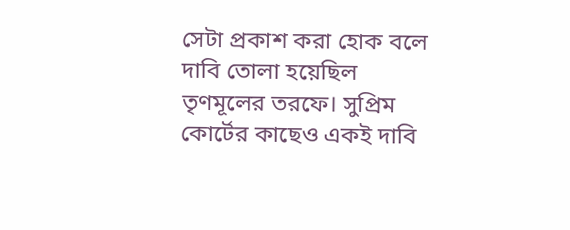সেটা প্রকাশ করা হোক বলে দাবি তোলা হয়েছিল তৃণমূলের তরফে। সুপ্রিম কোর্টের কাছেও একই দাবি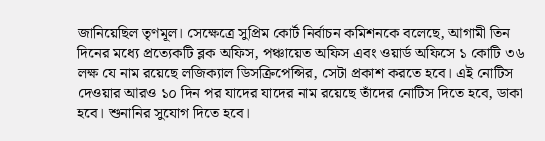জানিয়েছিল তৃণমূল। সেক্ষেত্রে সুপ্রিম কোর্ট নির্বাচন কমিশনকে বলেছে, আগামী তিন দিনের মধ্যে প্রত্যেকটি ব্লক অফিস, পঞ্চায়েত অফিস এবং ওয়ার্ড অফিসে ১ কোটি ৩৬ লক্ষ যে নাম রয়েছে লজিক্যাল ডিসক্রিপেন্সির, সেটা প্রকাশ করতে হবে। এই নোটিস দেওয়ার আরও ১০ দিন পর যাদের যাদের নাম রয়েছে তাঁদের নোটিস দিতে হবে, ডাকা হবে। শুনানির সুযোগ দিতে হবে।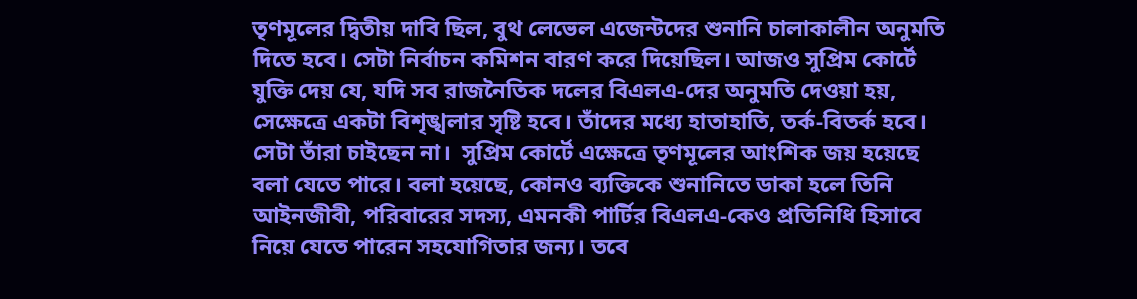তৃণমূলের দ্বিতীয় দাবি ছিল, বুথ লেভেল এজেন্টদের শুনানি চালাকালীন অনুমতি দিতে হবে। সেটা নির্বাচন কমিশন বারণ করে দিয়েছিল। আজও সুপ্রিম কোর্টে যুক্তি দেয় যে, যদি সব রাজনৈতিক দলের বিএলএ-দের অনুমতি দেওয়া হয়, সেক্ষেত্রে একটা বিশৃঙ্খলার সৃষ্টি হবে। তাঁদের মধ্যে হাতাহাতি, তর্ক-বিতর্ক হবে। সেটা তাঁরা চাইছেন না।  সুপ্রিম কোর্টে এক্ষেত্রে তৃণমূলের আংশিক জয় হয়েছে বলা যেতে পারে। বলা হয়েছে, কোনও ব্যক্তিকে শুনানিতে ডাকা হলে তিনি আইনজীবী, পরিবারের সদস্য, এমনকী পার্টির বিএলএ-কেও প্রতিনিধি হিসাবে নিয়ে যেতে পারেন সহযোগিতার জন্য। তবে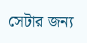সেটার জন্য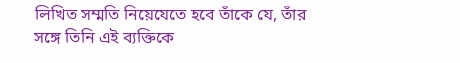লিখিত সম্মতি নিয়েযেতে হবে তাঁকে যে, তাঁর সঙ্গে তিনি এই ব্যক্তিকে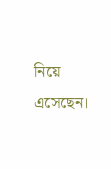নিয়ে এসেছেন।